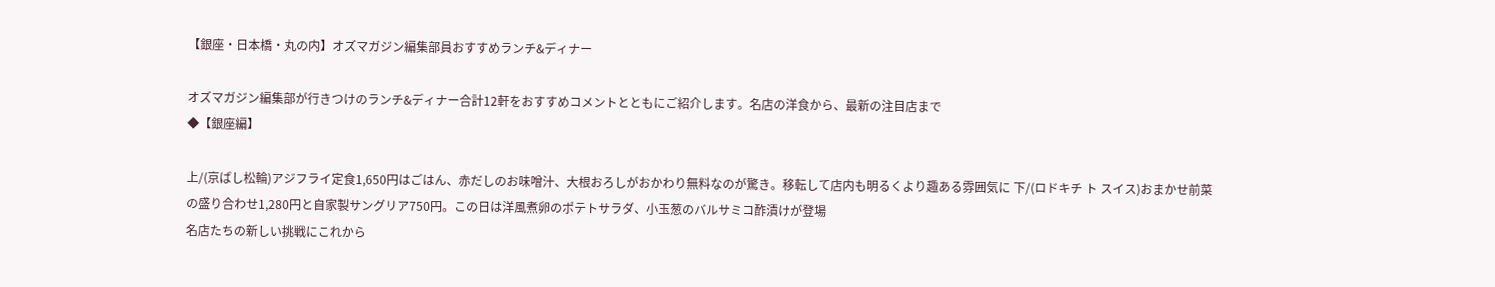【銀座・日本橋・丸の内】オズマガジン編集部員おすすめランチ&ディナー

オズマガジン編集部が行きつけのランチ&ディナー合計12軒をおすすめコメントとともにご紹介します。名店の洋食から、最新の注目店まで
◆【銀座編】

上/(京ばし松輪)アジフライ定食1,650円はごはん、赤だしのお味噌汁、大根おろしがおかわり無料なのが驚き。移転して店内も明るくより趣ある雰囲気に 下/(ロドキチ ト スイス)おまかせ前菜の盛り合わせ1,280円と自家製サングリア750円。この日は洋風煮卵のポテトサラダ、小玉葱のバルサミコ酢漬けが登場
名店たちの新しい挑戦にこれから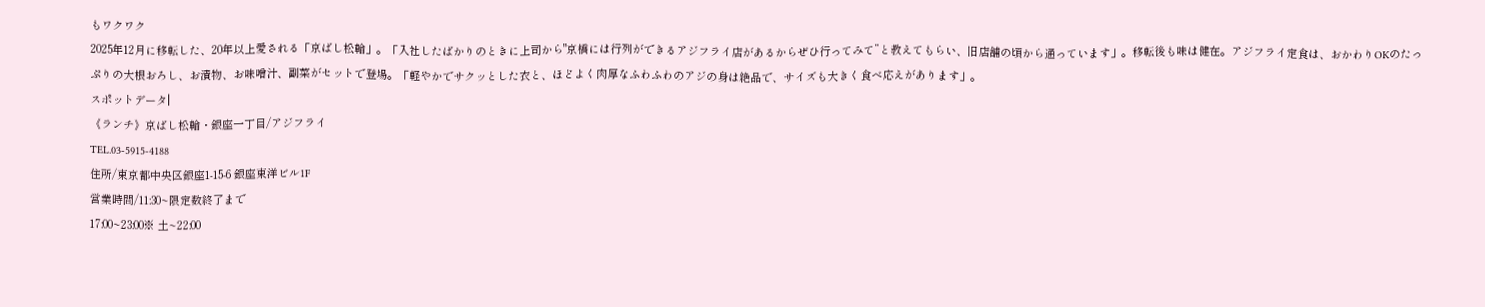もワクワク
2025年12月に移転した、20年以上愛される「京ばし松輪」。「入社したばかりのときに上司から"京橋には行列ができるアジフライ店があるからぜひ行ってみて”と教えてもらい、旧店舗の頃から通っています」。移転後も味は健在。アジフライ定食は、おかわりOKのたっぷりの大根おろし、お漬物、お味噌汁、副菜がセットで登場。「軽やかでサクッとした衣と、ほどよく肉厚なふわふわのアジの身は絶品で、サイズも大きく食べ応えがあります」。
スポットデータ|
《ランチ》京ばし松輪・銀座一丁目/アジフライ
TEL.03-5915-4188
住所/東京都中央区銀座1-15-6 銀座東洋ビル1F
営業時間/11:30~限定数終了まで
17:00~23:00※ 土~22:00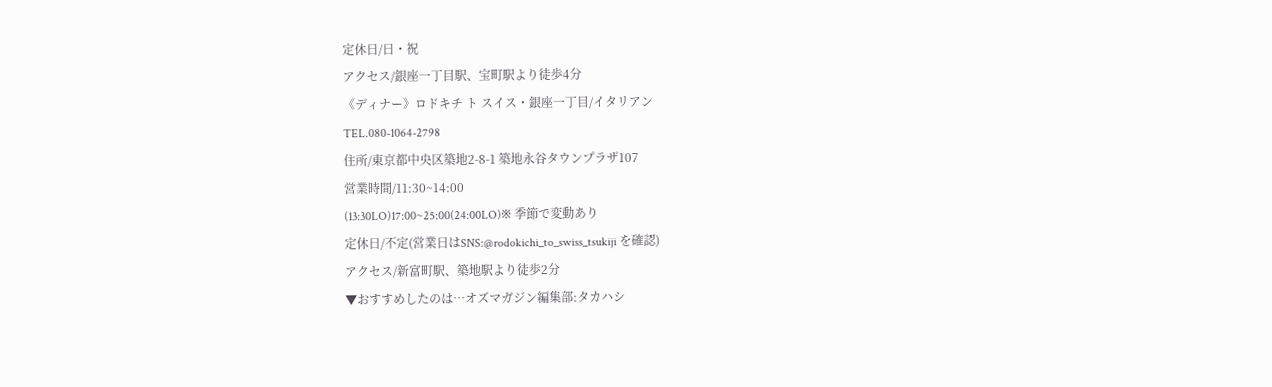定休日/日・祝
アクセス/銀座一丁目駅、宝町駅より徒歩4分
《ディナー》ロドキチ ト スイス・銀座一丁目/イタリアン
TEL.080-1064-2798
住所/東京都中央区築地2-8-1 築地永谷タウンプラザ107
営業時間/11:30~14:00
(13:30LO)17:00~25:00(24:00LO)※ 季節で変動あり
定休日/不定(営業日はSNS:@rodokichi_to_swiss_tsukiji を確認)
アクセス/新富町駅、築地駅より徒歩2分
▼おすすめしたのは…オズマガジン編集部:タカハシ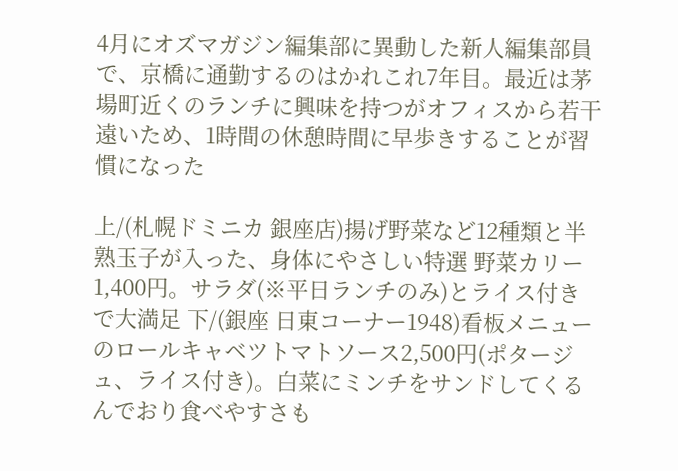4月にオズマガジン編集部に異動した新人編集部員で、京橋に通勤するのはかれこれ7年目。最近は茅場町近くのランチに興味を持つがオフィスから若干遠いため、1時間の休憩時間に早歩きすることが習慣になった

上/(札幌ドミニカ 銀座店)揚げ野菜など12種類と半熟玉子が入った、身体にやさしい特選 野菜カリー1,400円。サラダ(※平日ランチのみ)とライス付きで大満足 下/(銀座 日東コーナー1948)看板メニューのロールキャベツトマトソース2,500円(ポタージュ、ライス付き)。白菜にミンチをサンドしてくるんでおり食べやすさも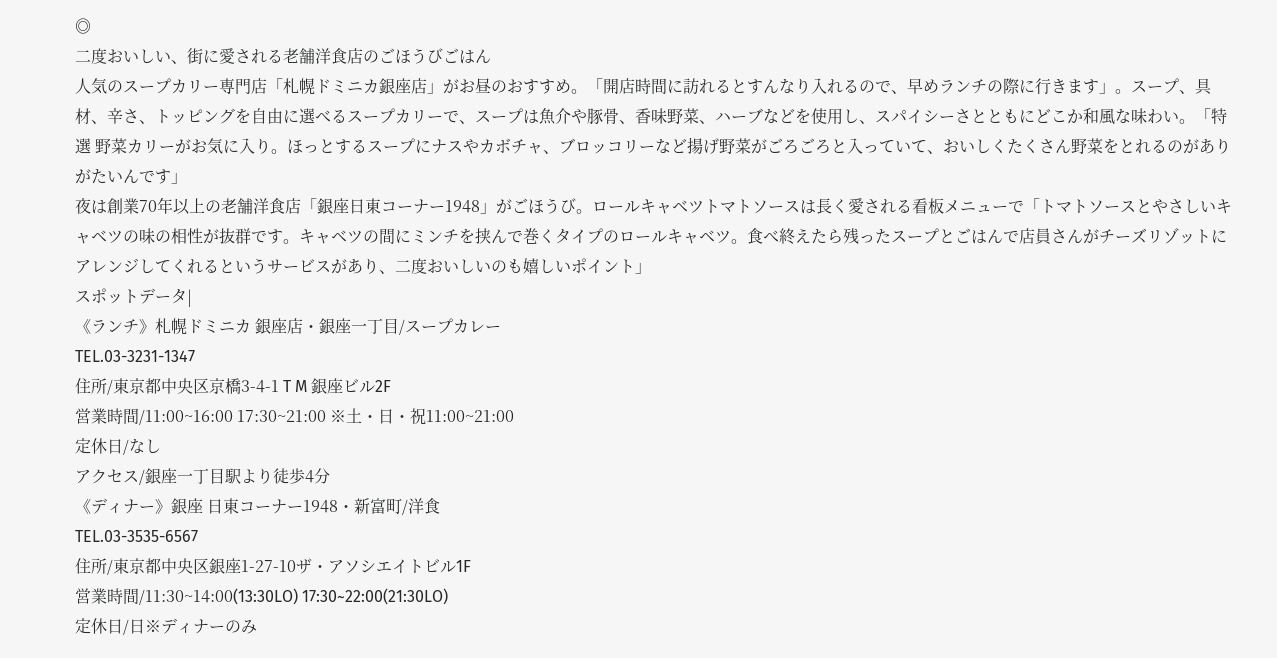◎
二度おいしい、街に愛される老舗洋食店のごほうびごはん
人気のスープカリー専門店「札幌ドミニカ銀座店」がお昼のおすすめ。「開店時間に訪れるとすんなり入れるので、早めランチの際に行きます」。スープ、具材、辛さ、トッピングを自由に選べるスープカリーで、スープは魚介や豚骨、香味野菜、ハーブなどを使用し、スパイシーさとともにどこか和風な味わい。「特選 野菜カリーがお気に入り。ほっとするスープにナスやカボチャ、ブロッコリーなど揚げ野菜がごろごろと入っていて、おいしくたくさん野菜をとれるのがありがたいんです」
夜は創業70年以上の老舗洋食店「銀座日東コーナー1948」がごほうび。ロールキャベツトマトソースは長く愛される看板メニューで「トマトソースとやさしいキャベツの味の相性が抜群です。キャベツの間にミンチを挟んで巻くタイプのロールキャベツ。食べ終えたら残ったスープとごはんで店員さんがチーズリゾットにアレンジしてくれるというサービスがあり、二度おいしいのも嬉しいポイント」
スポットデータ|
《ランチ》札幌ドミニカ 銀座店・銀座一丁目/スープカレー
TEL.03-3231-1347
住所/東京都中央区京橋3-4-1 T M 銀座ビル2F
営業時間/11:00~16:00 17:30~21:00 ※土・日・祝11:00~21:00
定休日/なし
アクセス/銀座一丁目駅より徒歩4分
《ディナー》銀座 日東コーナー1948・新富町/洋食
TEL.03-3535-6567
住所/東京都中央区銀座1-27-10ザ・アソシエイトビル1F
営業時間/11:30~14:00(13:30LO) 17:30~22:00(21:30LO)
定休日/日※ディナーのみ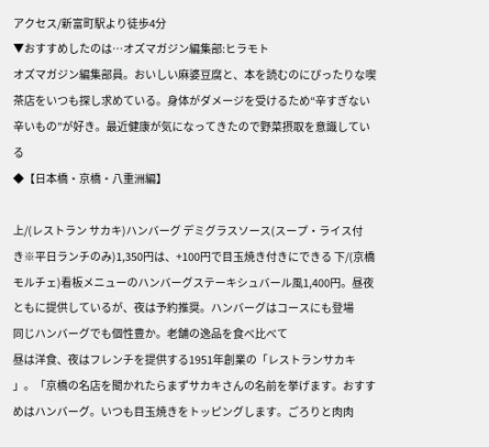アクセス/新富町駅より徒歩4分
▼おすすめしたのは…オズマガジン編集部:ヒラモト
オズマガジン編集部員。おいしい麻婆豆腐と、本を読むのにぴったりな喫茶店をいつも探し求めている。身体がダメージを受けるため“辛すぎない辛いもの”が好き。最近健康が気になってきたので野菜摂取を意識している
◆【日本橋・京橋・八重洲編】

上/(レストラン サカキ)ハンバーグ デミグラスソース(スープ・ライス付き※平日ランチのみ)1,350円は、+100円で目玉焼き付きにできる 下/(京橋モルチェ)看板メニューのハンバーグステーキシュバール風1,400円。昼夜ともに提供しているが、夜は予約推奨。ハンバーグはコースにも登場
同じハンバーグでも個性豊か。老舗の逸品を食べ比べて
昼は洋食、夜はフレンチを提供する1951年創業の「レストランサカキ 」。「京橋の名店を聞かれたらまずサカキさんの名前を挙げます。おすすめはハンバーグ。いつも目玉焼きをトッピングします。ごろりと肉肉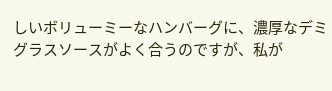しいボリューミーなハンバーグに、濃厚なデミグラスソースがよく合うのですが、私が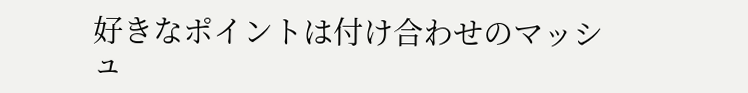好きなポイントは付け合わせのマッシュ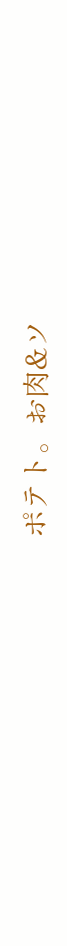ポテト。お肉&ソ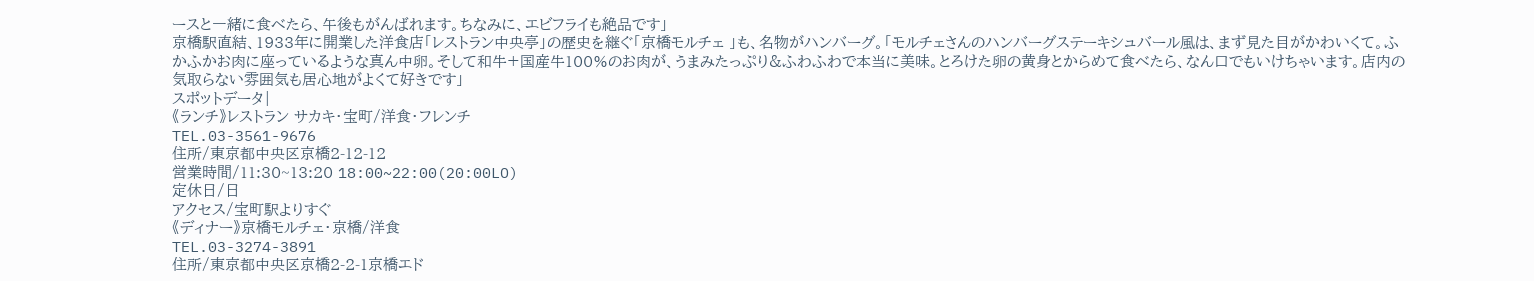ースと一緒に食べたら、午後もがんばれます。ちなみに、エビフライも絶品です」
京橋駅直結、1933年に開業した洋食店「レストラン中央亭」の歴史を継ぐ「京橋モルチェ 」も、名物がハンバーグ。「モルチェさんのハンバーグステーキシュバール風は、まず見た目がかわいくて。ふかふかお肉に座っているような真ん中卵。そして和牛+国産牛100%のお肉が、うまみたっぷり&ふわふわで本当に美味。とろけた卵の黄身とからめて食べたら、なん口でもいけちゃいます。店内の気取らない雰囲気も居心地がよくて好きです」
スポットデータ|
《ランチ》レストラン サカキ・宝町/洋食・フレンチ
TEL.03-3561-9676
住所/東京都中央区京橋2-12-12
営業時間/11:30~13:20 18:00~22:00(20:00LO)
定休日/日
アクセス/宝町駅よりすぐ
《ディナー》京橋モルチェ・京橋/洋食
TEL.03-3274-3891
住所/東京都中央区京橋2-2-1京橋エド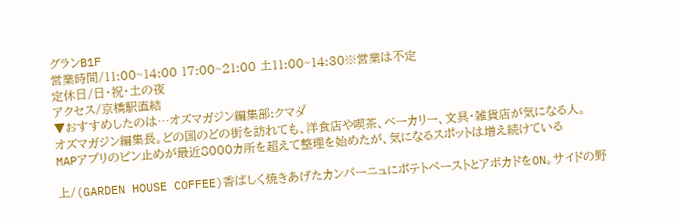グランB1F
営業時間/11:00~14:00 17:00~21:00 土11:00~14:30※営業は不定
定休日/日・祝・土の夜
アクセス/京橋駅直結
▼おすすめしたのは…オズマガジン編集部:クマダ
オズマガジン編集長。どの国のどの街を訪れても、洋食店や喫茶、ベーカリー、文具・雑貨店が気になる人。MAPアプリのピン止めが最近8000カ所を超えて整理を始めたが、気になるスポットは増え続けている

上/(GARDEN HOUSE COFFEE)香ばしく焼きあげたカンパーニュにポテトペーストとアボカドをON。サイドの野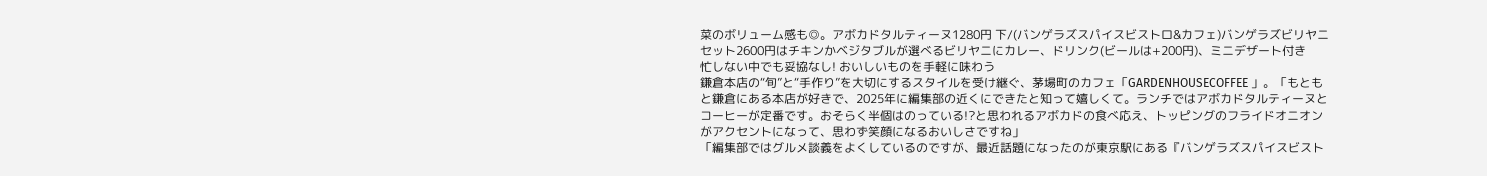菜のボリューム感も◎。アボカドタルティーヌ1280円 下/(バンゲラズスパイスビストロ&カフェ)バンゲラズビリヤニセット2600円はチキンかベジタブルが選べるビリヤニにカレー、ドリンク(ビールは+200円)、ミニデザート付き
忙しない中でも妥協なし! おいしいものを手軽に味わう
鎌倉本店の“旬”と“手作り”を大切にするスタイルを受け継ぐ、茅場町のカフェ「GARDENHOUSECOFFEE 」。「もともと鎌倉にある本店が好きで、2025年に編集部の近くにできたと知って嬉しくて。ランチではアボカドタルティーヌとコーヒーが定番です。おそらく半個はのっている!?と思われるアボカドの食べ応え、トッピングのフライドオニオンがアクセントになって、思わず笑顔になるおいしさですね」
「編集部ではグルメ談義をよくしているのですが、最近話題になったのが東京駅にある『バンゲラズスパイスビスト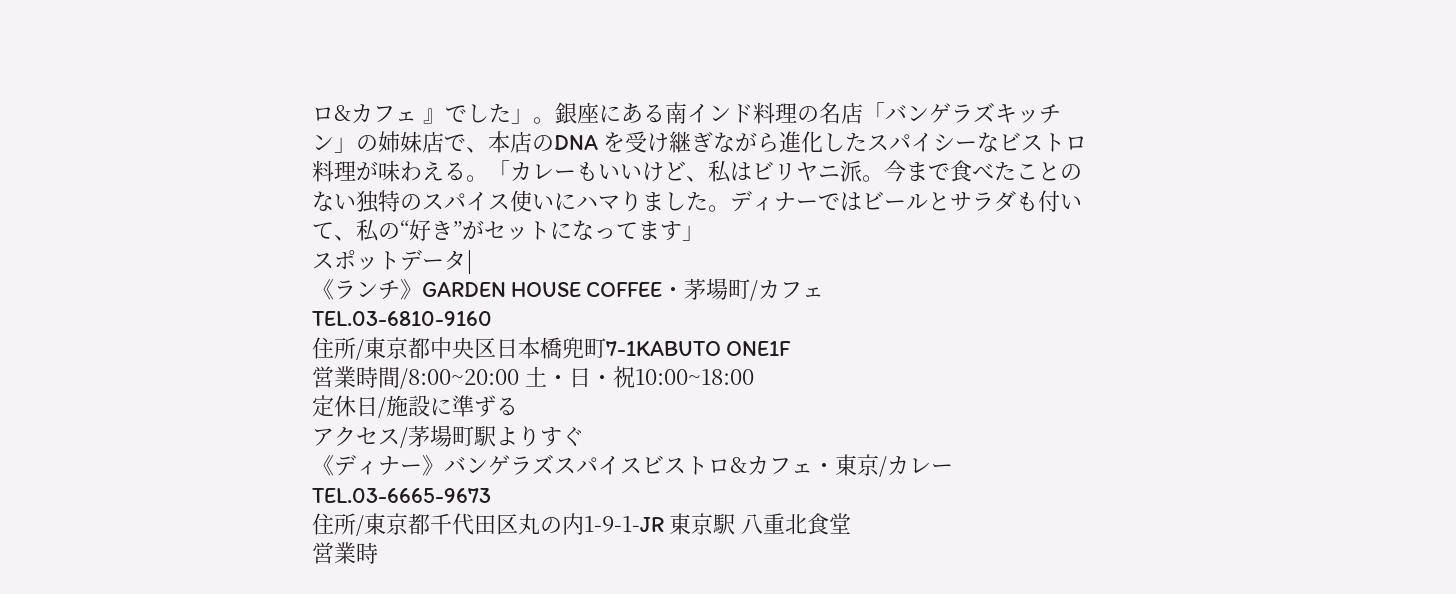ロ&カフェ 』でした」。銀座にある南インド料理の名店「バンゲラズキッチン」の姉妹店で、本店のDNA を受け継ぎながら進化したスパイシーなビストロ料理が味わえる。「カレーもいいけど、私はビリヤニ派。今まで食べたことのない独特のスパイス使いにハマりました。ディナーではビールとサラダも付いて、私の“好き”がセットになってます」
スポットデータ|
《ランチ》GARDEN HOUSE COFFEE・茅場町/カフェ
TEL.03-6810-9160
住所/東京都中央区日本橋兜町7-1KABUTO ONE1F
営業時間/8:00~20:00 土・日・祝10:00~18:00
定休日/施設に準ずる
アクセス/茅場町駅よりすぐ
《ディナー》バンゲラズスパイスビストロ&カフェ・東京/カレー
TEL.03-6665-9673
住所/東京都千代田区丸の内1-9-1-JR 東京駅 八重北食堂
営業時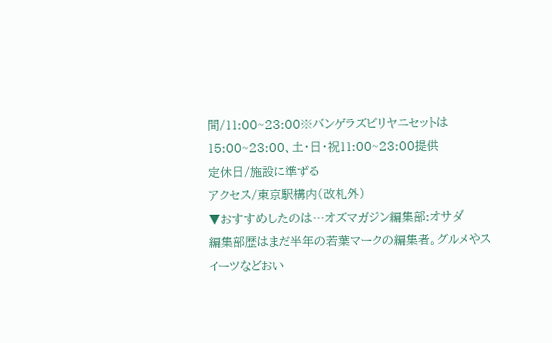間/11:00~23:00※バンゲラズビリヤニセットは15:00~23:00、土・日・祝11:00~23:00提供
定休日/施設に準ずる
アクセス/東京駅構内(改札外)
▼おすすめしたのは…オズマガジン編集部:オサダ
編集部歴はまだ半年の若葉マークの編集者。グルメやスイーツなどおい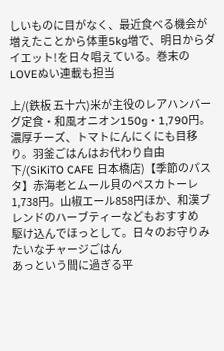しいものに目がなく、最近食べる機会が増えたことから体重5kg増で、明日からダイエット!を日々唱えている。巻末のLOVEぬい連載も担当

上/(鉄板 五十六)米が主役のレアハンバーグ定食・和風オニオン150g・1,790円。濃厚チーズ、トマトにんにくにも目移り。羽釜ごはんはお代わり自由 下/(SiKiTO CAFE 日本橋店)【季節のパスタ】赤海老とムール貝のペスカトーレ1,738円。山椒エール858円ほか、和漢ブレンドのハーブティーなどもおすすめ
駆け込んでほっとして。日々のお守りみたいなチャージごはん
あっという間に過ぎる平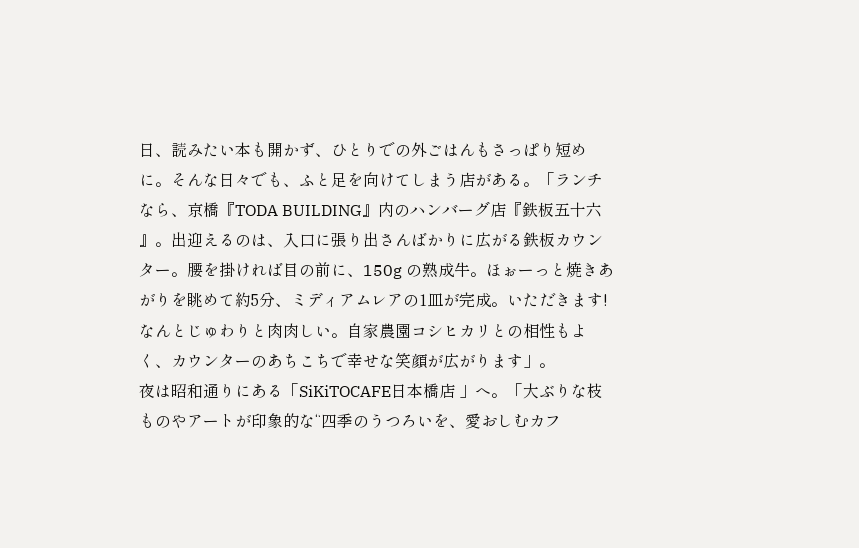日、読みたい本も開かず、ひとりでの外ごはんもさっぱり短めに。そんな日々でも、ふと足を向けてしまう店がある。「ランチなら、京橋『TODA BUILDING』内のハンバーグ店『鉄板五十六 』。出迎えるのは、入口に張り出さんばかりに広がる鉄板カウンター。腰を掛ければ目の前に、150g の熟成牛。ほぉーっと焼きあがりを眺めて約5分、ミディアムレアの1皿が完成。いただきます! なんとじゅわりと肉肉しい。自家農園コシヒカリとの相性もよく、カウンターのあちこちで幸せな笑顔が広がります」。
夜は昭和通りにある「SiKiTOCAFE日本橋店 」へ。「大ぶりな枝ものやアートが印象的な“四季のうつろいを、愛おしむカフ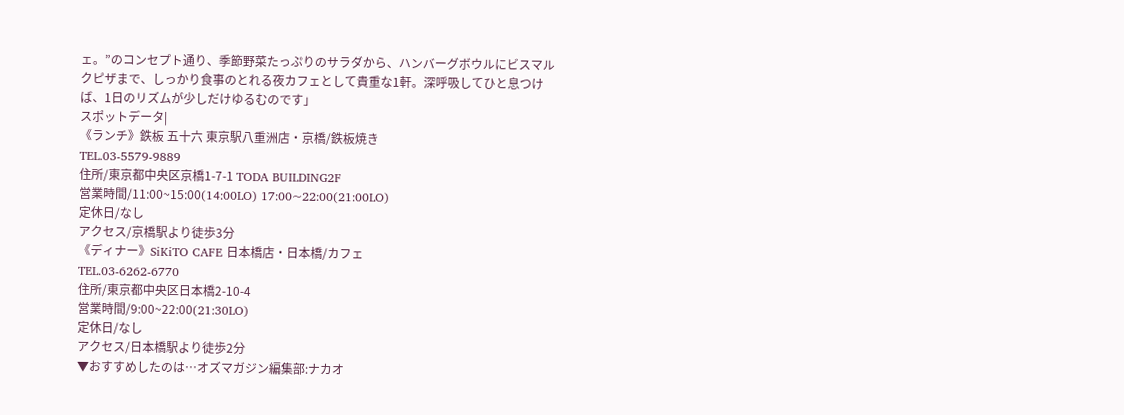ェ。”のコンセプト通り、季節野菜たっぷりのサラダから、ハンバーグボウルにビスマルクピザまで、しっかり食事のとれる夜カフェとして貴重な1軒。深呼吸してひと息つけば、1日のリズムが少しだけゆるむのです」
スポットデータ|
《ランチ》鉄板 五十六 東京駅八重洲店・京橋/鉄板焼き
TEL.03-5579-9889
住所/東京都中央区京橋1-7-1 TODA BUILDING2F
営業時間/11:00~15:00(14:00LO) 17:00~22:00(21:00LO)
定休日/なし
アクセス/京橋駅より徒歩3分
《ディナー》SiKiTO CAFE 日本橋店・日本橋/カフェ
TEL.03-6262-6770
住所/東京都中央区日本橋2-10-4
営業時間/9:00~22:00(21:30LO)
定休日/なし
アクセス/日本橋駅より徒歩2分
▼おすすめしたのは…オズマガジン編集部:ナカオ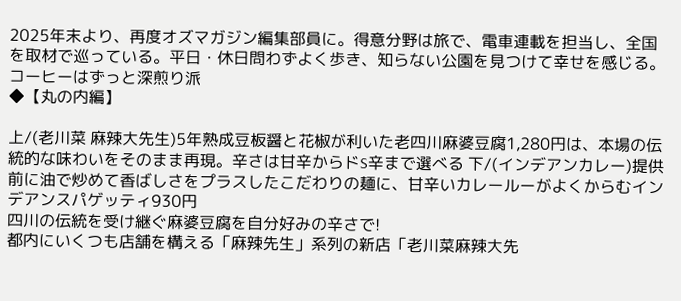2025年末より、再度オズマガジン編集部員に。得意分野は旅で、電車連載を担当し、全国を取材で巡っている。平日・休日問わずよく歩き、知らない公園を見つけて幸せを感じる。コーヒーはずっと深煎り派
◆【丸の内編】

上/(老川菜 麻辣大先生)5年熟成豆板醤と花椒が利いた老四川麻婆豆腐1,280円は、本場の伝統的な味わいをそのまま再現。辛さは甘辛からドS辛まで選べる 下/(インデアンカレー)提供前に油で炒めて香ばしさをプラスしたこだわりの麺に、甘辛いカレールーがよくからむインデアンスパゲッティ930円
四川の伝統を受け継ぐ麻婆豆腐を自分好みの辛さで!
都内にいくつも店舗を構える「麻辣先生」系列の新店「老川菜麻辣大先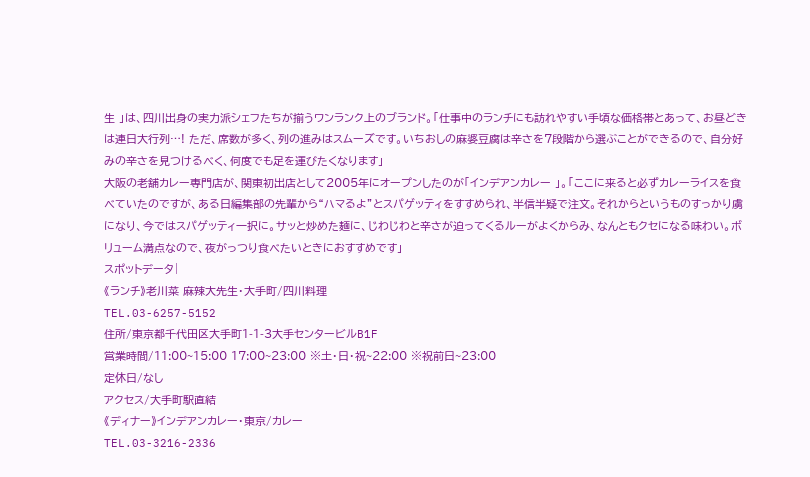生 」は、四川出身の実力派シェフたちが揃うワンランク上のブランド。「仕事中のランチにも訪れやすい手頃な価格帯とあって、お昼どきは連日大行列…! ただ、席数が多く、列の進みはスムーズです。いちおしの麻婆豆腐は辛さを7段階から選ぶことができるので、自分好みの辛さを見つけるべく、何度でも足を運びたくなります」
大阪の老舗カレー専門店が、関東初出店として2005年にオープンしたのが「インデアンカレー 」。「ここに来ると必ずカレーライスを食べていたのですが、ある日編集部の先輩から“ハマるよ”とスパゲッティをすすめられ、半信半疑で注文。それからというものすっかり虜になり、今ではスパゲッティ一択に。サッと炒めた麺に、じわじわと辛さが迫ってくるルーがよくからみ、なんともクセになる味わい。ボリューム満点なので、夜がっつり食べたいときにおすすめです」
スポットデータ|
《ランチ》老川菜 麻辣大先生・大手町/四川料理
TEL.03-6257-5152
住所/東京都千代田区大手町1-1-3大手センタービルB1F
営業時間/11:00~15:00 17:00~23:00 ※土・日・祝~22:00 ※祝前日~23:00
定休日/なし
アクセス/大手町駅直結
《ディナー》インデアンカレー・東京/カレー
TEL.03-3216-2336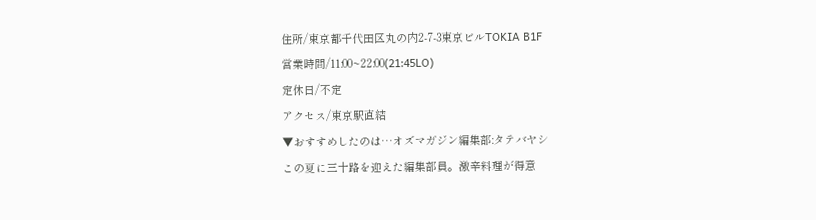住所/東京都千代田区丸の内2-7-3東京ビルTOKIA B1F
営業時間/11:00~22:00(21:45LO)
定休日/不定
アクセス/東京駅直結
▼おすすめしたのは…オズマガジン編集部:タテバヤシ
この夏に三十路を迎えた編集部員。激辛料理が得意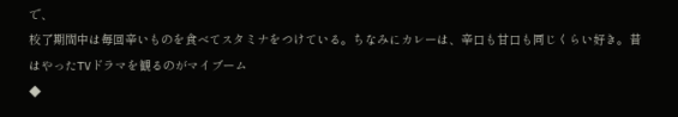で、
校了期間中は毎回辛いものを食べてスタミナをつけている。ちなみにカレーは、辛口も甘口も同じくらい好き。昔はやったTVドラマを観るのがマイブーム
◆